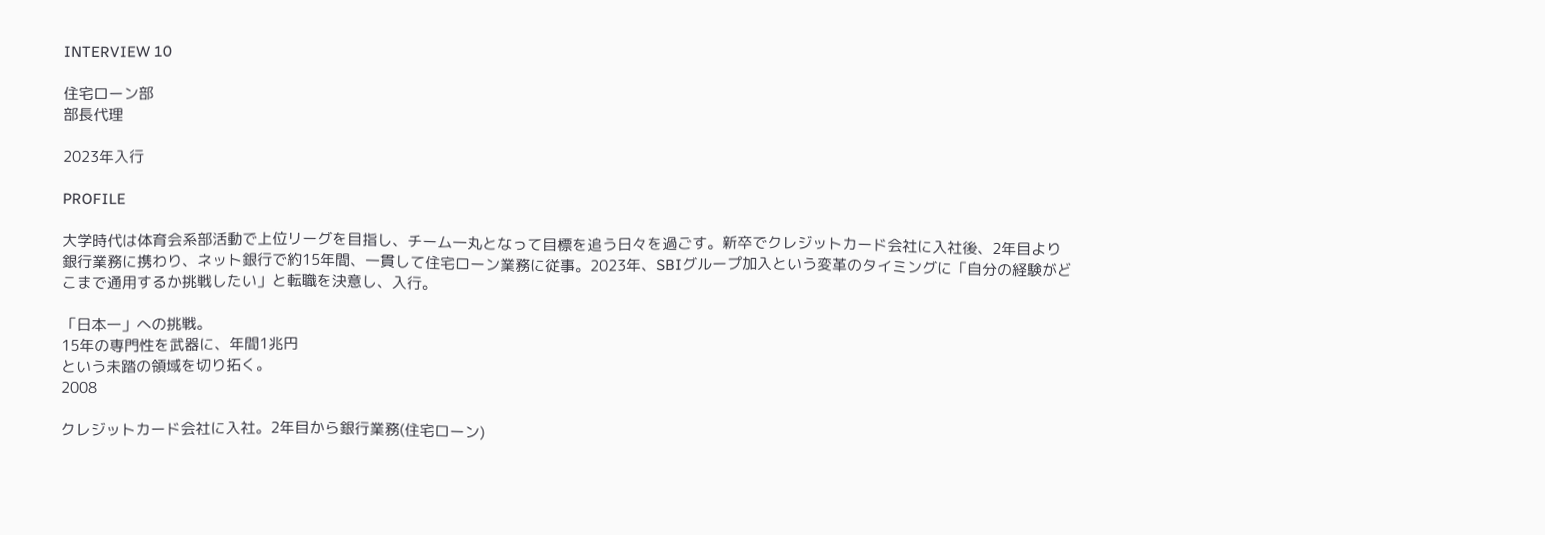INTERVIEW 10

住宅ローン部
部長代理

2023年入行

PROFILE

大学時代は体育会系部活動で上位リーグを目指し、チーム一丸となって目標を追う日々を過ごす。新卒でクレジットカード会社に入社後、2年目より銀行業務に携わり、ネット銀行で約15年間、一貫して住宅ローン業務に従事。2023年、SBIグループ加入という変革のタイミングに「自分の経験がどこまで通用するか挑戦したい」と転職を決意し、入行。

「日本一」への挑戦。
15年の専門性を武器に、年間1兆円
という未踏の領域を切り拓く。
2008

クレジットカード会社に入社。2年目から銀行業務(住宅ローン)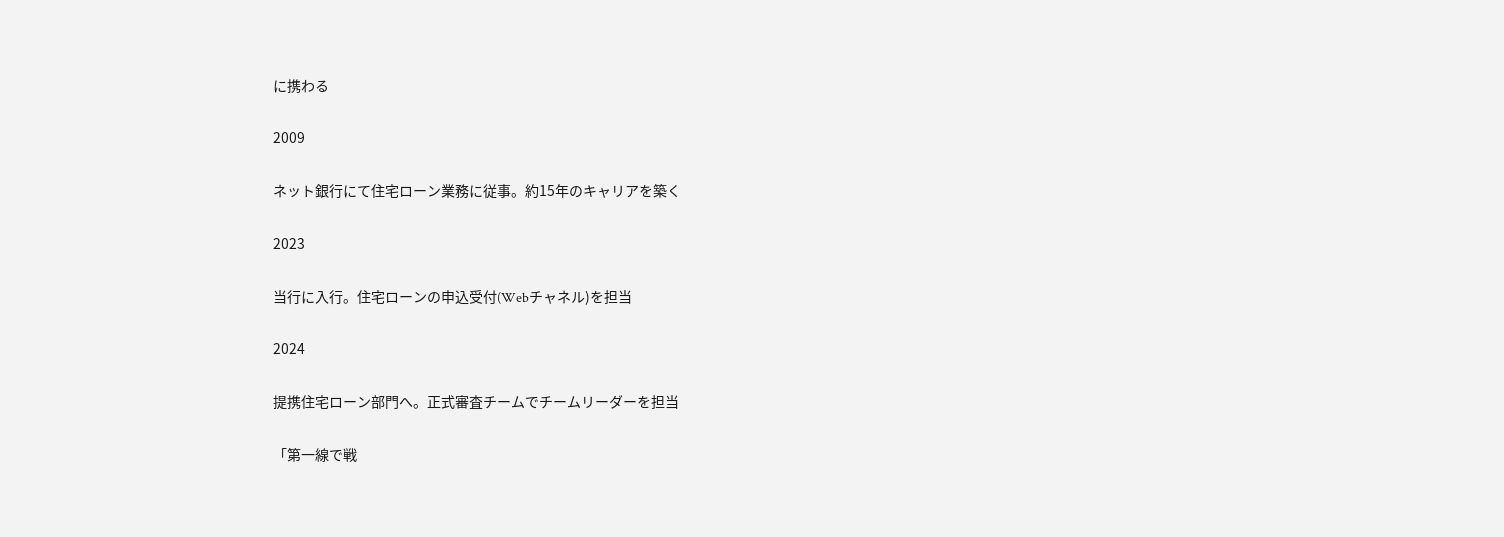に携わる

2009

ネット銀行にて住宅ローン業務に従事。約15年のキャリアを築く

2023

当行に入行。住宅ローンの申込受付(Webチャネル)を担当

2024

提携住宅ローン部門へ。正式審査チームでチームリーダーを担当

「第一線で戦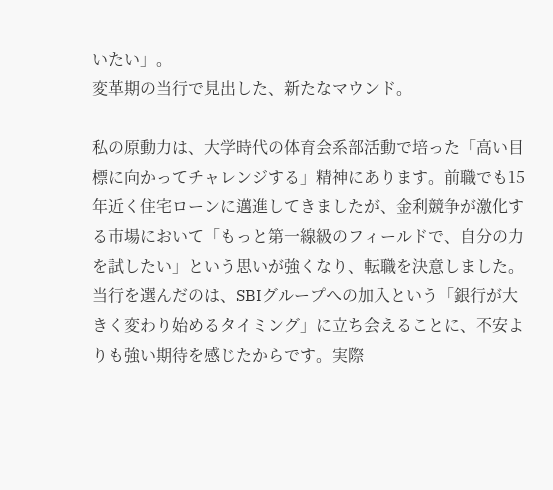いたい」。
変革期の当行で見出した、新たなマウンド。

私の原動力は、大学時代の体育会系部活動で培った「高い目標に向かってチャレンジする」精神にあります。前職でも15年近く住宅ローンに邁進してきましたが、金利競争が激化する市場において「もっと第一線級のフィールドで、自分の力を試したい」という思いが強くなり、転職を決意しました。
当行を選んだのは、SBIグループへの加入という「銀行が大きく変わり始めるタイミング」に立ち会えることに、不安よりも強い期待を感じたからです。実際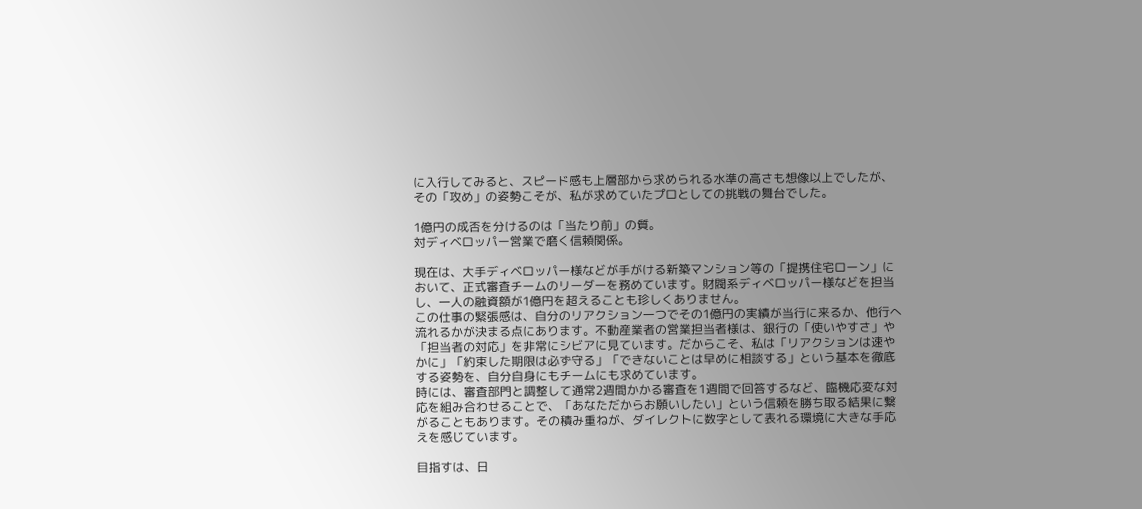に入行してみると、スピード感も上層部から求められる水準の高さも想像以上でしたが、その「攻め」の姿勢こそが、私が求めていたプロとしての挑戦の舞台でした。

1億円の成否を分けるのは「当たり前」の質。
対ディベロッパー営業で磨く信頼関係。

現在は、大手ディベロッパー様などが手がける新築マンション等の「提携住宅ローン」において、正式審査チームのリーダーを務めています。財閥系ディベロッパー様などを担当し、一人の融資額が1億円を超えることも珍しくありません。
この仕事の緊張感は、自分のリアクション一つでその1億円の実績が当行に来るか、他行へ流れるかが決まる点にあります。不動産業者の営業担当者様は、銀行の「使いやすさ」や「担当者の対応」を非常にシビアに見ています。だからこそ、私は「リアクションは速やかに」「約束した期限は必ず守る」「できないことは早めに相談する」という基本を徹底する姿勢を、自分自身にもチームにも求めています。
時には、審査部門と調整して通常2週間かかる審査を1週間で回答するなど、臨機応変な対応を組み合わせることで、「あなただからお願いしたい」という信頼を勝ち取る結果に繋がることもあります。その積み重ねが、ダイレクトに数字として表れる環境に大きな手応えを感じています。

目指すは、日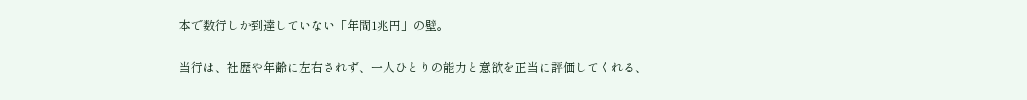本で数行しか到達していない「年間1兆円」の壁。

当行は、社歴や年齢に左右されず、一人ひとりの能力と意欲を正当に評価してくれる、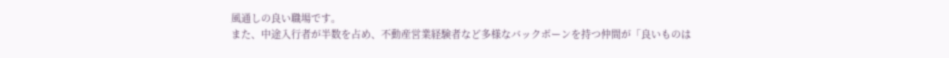風通しの良い職場です。
また、中途入行者が半数を占め、不動産営業経験者など多様なバックボーンを持つ仲間が「良いものは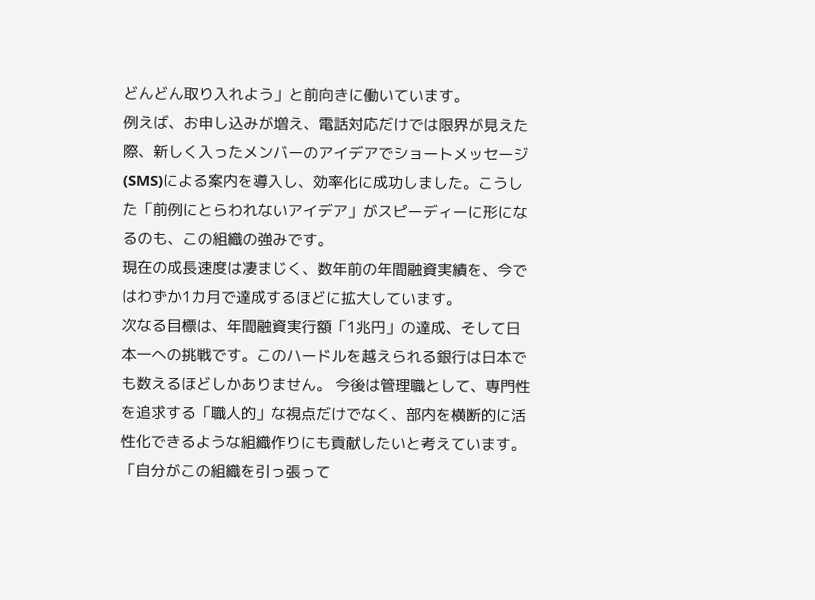どんどん取り入れよう」と前向きに働いています。
例えば、お申し込みが増え、電話対応だけでは限界が見えた際、新しく入ったメンバーのアイデアでショートメッセージ(SMS)による案内を導入し、効率化に成功しました。こうした「前例にとらわれないアイデア」がスピーディーに形になるのも、この組織の強みです。
現在の成長速度は凄まじく、数年前の年間融資実績を、今ではわずか1カ月で達成するほどに拡大しています。
次なる目標は、年間融資実行額「1兆円」の達成、そして日本一への挑戦です。このハードルを越えられる銀行は日本でも数えるほどしかありません。 今後は管理職として、専門性を追求する「職人的」な視点だけでなく、部内を横断的に活性化できるような組織作りにも貢献したいと考えています。 「自分がこの組織を引っ張って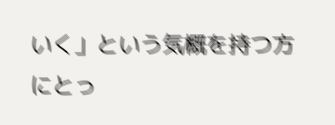いく」という気概を持つ方にとっ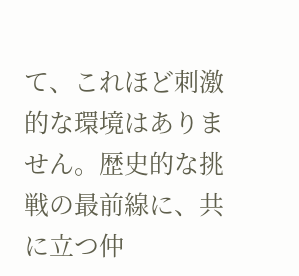て、これほど刺激的な環境はありません。歴史的な挑戦の最前線に、共に立つ仲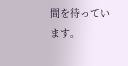間を待っています。